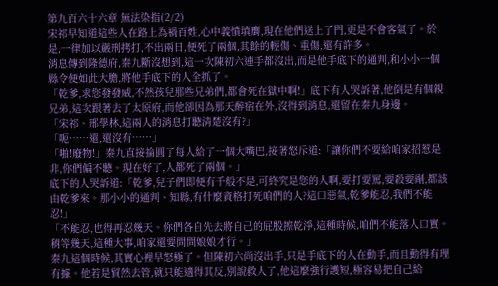第九百六十六章 無法染指(2/2)
宋祁早知道這些人在路上為禍百姓,心中義憤填膺,現在他們送上了門,更是不會客氣了。於是,一律加以嚴刑拷打,不出兩日,便死了兩個,其餘的輕傷、重傷,還有許多。
消息傳到隆德府,秦九斷沒想到,這一次陳初六連手都沒出,而是他手底下的通判,和小小一個縣令便如此大膽,將他手底下的人全抓了。
「乾爹,求您發發威,不然孩兒那些兄弟們,都會死在獄中啊!」底下有人哭訴著,他倒是有個親兄弟,這次跟著去了太原府,而他卻因為那天醉宿在外,沒得到消息,還留在秦九身邊。
「宋祁、邢學林,這兩人的消息打聽清楚沒有?」
「呃……還,還沒有……」
「啪!廢物!」秦九直接掄圓了每人給了一個大嘴巴,接著怒斥道:「讓你們不要給咱家招惹是非,你們偏不聽。現在好了,人都死了兩個。」
底下的人哭訴道:「乾爹,兒子們即便有千般不是,可終究是您的人啊,要打要罵,要殺要剮,都該由乾爹來。那小小的通判、知縣,有什麼資格打死咱們的人?這口惡氣,乾爹能忍,我們不能忍!」
「不能忍,也得再忍幾天。你們各自先去將自己的屁股擦乾淨,這種時候,咱們不能落人口實。稍等幾天,這種大事,咱家還要問問娘娘才行。」
秦九這個時候,其實心裡早怒極了。但陳初六尚沒出手,只是手底下的人在動手,而且動得有理有據。他若是貿然去管,就只能適得其反,別說救人了,他這麼強行護短,極容易把自己給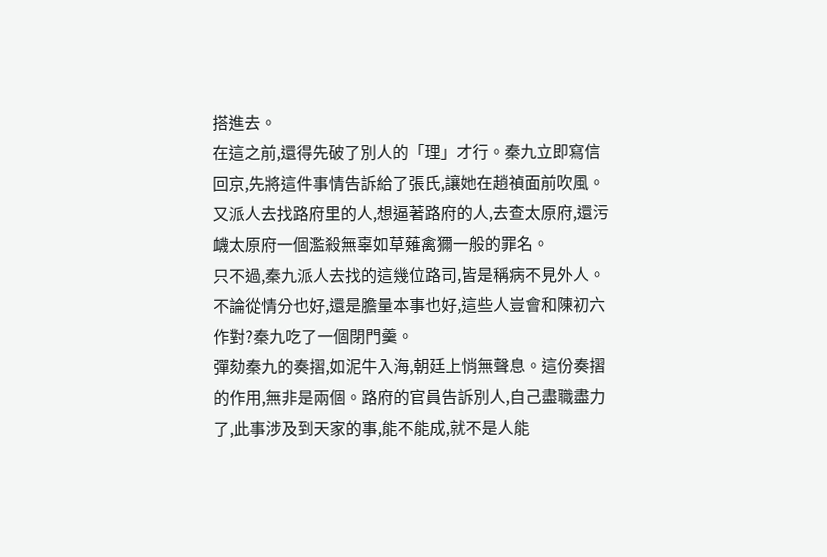搭進去。
在這之前,還得先破了別人的「理」才行。秦九立即寫信回京,先將這件事情告訴給了張氏,讓她在趙禎面前吹風。又派人去找路府里的人,想逼著路府的人,去查太原府,還污衊太原府一個濫殺無辜如草薙禽獮一般的罪名。
只不過,秦九派人去找的這幾位路司,皆是稱病不見外人。不論從情分也好,還是膽量本事也好,這些人豈會和陳初六作對?秦九吃了一個閉門羹。
彈劾秦九的奏摺,如泥牛入海,朝廷上悄無聲息。這份奏摺的作用,無非是兩個。路府的官員告訴別人,自己盡職盡力了,此事涉及到天家的事,能不能成,就不是人能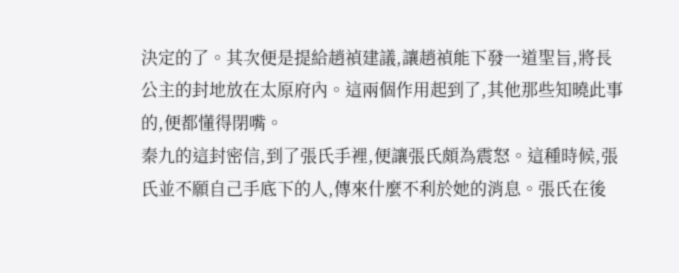決定的了。其次便是提給趙禎建議,讓趙禎能下發一道聖旨,將長公主的封地放在太原府內。這兩個作用起到了,其他那些知曉此事的,便都懂得閉嘴。
秦九的這封密信,到了張氏手裡,便讓張氏頗為震怒。這種時候,張氏並不願自己手底下的人,傳來什麼不利於她的消息。張氏在後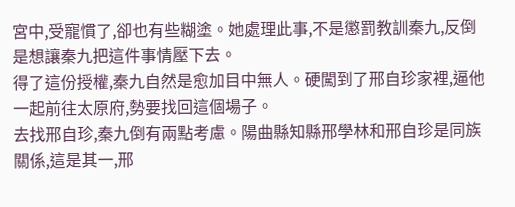宮中,受寵慣了,卻也有些糊塗。她處理此事,不是懲罰教訓秦九,反倒是想讓秦九把這件事情壓下去。
得了這份授權,秦九自然是愈加目中無人。硬闖到了邢自珍家裡,逼他一起前往太原府,勢要找回這個場子。
去找邢自珍,秦九倒有兩點考慮。陽曲縣知縣邢學林和邢自珍是同族關係,這是其一,邢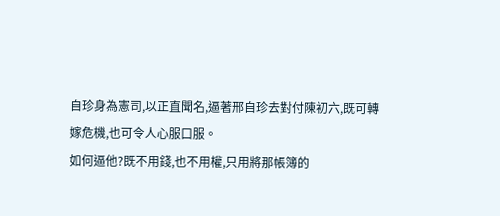自珍身為憲司,以正直聞名,逼著邢自珍去對付陳初六,既可轉嫁危機,也可令人心服口服。
如何逼他?既不用錢,也不用權,只用將那帳簿的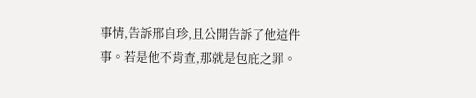事情,告訴邢自珍,且公開告訴了他這件事。若是他不肯查,那就是包庇之罪。